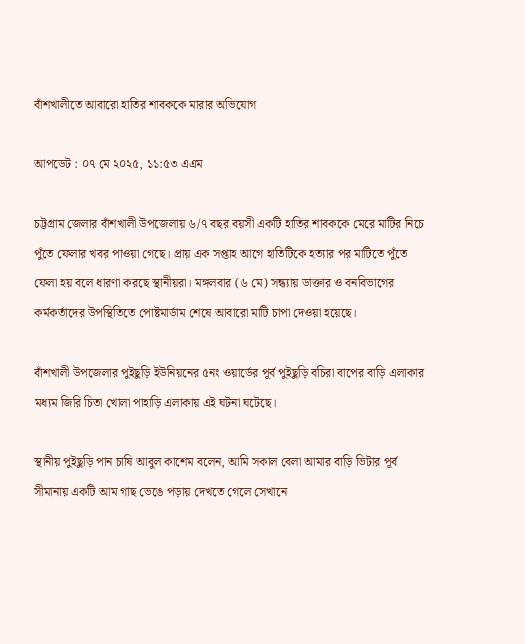বাঁশখালীতে আবা‌রো হাতির শাবককে মারার অভিযোগ

আপডেট : ০৭ মে ২০২৫, ১১:৫৩ এএম

চট্টগ্রাম জেলার বাঁশখালী উপজেলায় ৬/৭ বছর বয়সী একটি হাতির শাবককে মেরে মাটির নিচে পুঁতে ফেলার খবর পাওয়া গেছে। প্রায় এক সপ্তাহ আগে হাতিটিকে হত্যার পর মাটিতে পুঁতে ফেলা হয় বলে ধারণা করছে স্থানীয়রা। মঙ্গলবার (৬ মে) সন্ধ‌্যায় ডাক্তার ও বন‌বিভা‌গের কর্মকর্তা‌দের উপ‌স্থি‌তি‌তে পোষ্ট‌মার্ডাম শে‌ষে আবা‌রো মা‌টি চাপা দেওয়া হ‌য়ে‌ছে।

বাঁশখালী উপজেলার পুইছুড়ি ইউনিয়নের ৫নং ওয়ার্ডের পূর্ব পুইছুড়ি বচিরা বাপের বাড়ি এলাকার মধ্যম জিরি চিতা খোলা পাহাড়ি এলাকায় এই ঘটনা ঘটেছে।

স্থানীয় পুইছুড়ি পান চাষি আবুল কাশেম বলেন, আমি সকাল বেলা আমার বাড়ি ভিটার পূর্ব সীমানায় একটি আম গাছ ভেঙে পড়ায় দেখতে গেলে সেখানে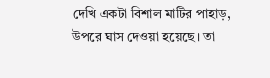দেখি একটা বিশাল মাটির পাহাড়, উপরে ঘাস দেওয়া হয়েছে। তা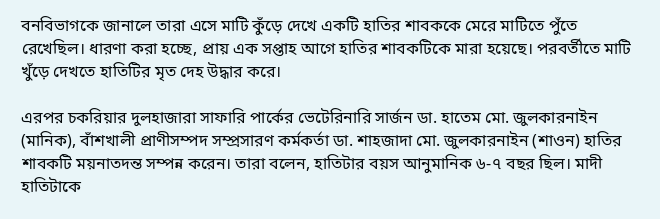বন‌বিভাগ‌কে জানা‌লে তারা এ‌সে মাটি কুঁ‌ড়ে দেখে একটি হাতির শাবককে মেরে মাটিতে পুঁতে রেখেছিল। ধারণা করা হচ্ছে, প্রায় এক সপ্তাহ আগে হাতির শাবকটিকে মারা হয়েছে। পরবর্তীতে মাটি খুঁড়ে দেখতে হাতিটির মৃত দেহ উদ্ধার করে।

এরপর চকরিয়ার দুলহাজারা সাফারি পার্কের ভেটেরিনারি সার্জন ডা. হাতেম মো. জুলকারনাইন (মানিক), বাঁশখালী প্রাণীসম্পদ সম্প্রসারণ কর্মকর্তা ডা. শাহজাদা মো. জুলকারনাইন (শাওন) হাতির শাবকটি ময়নাতদন্ত সম্পন্ন করেন। তারা বলেন, হাতিটার বয়স আনুমানিক ৬-৭ বছর ছিল। মাদী হাতিটাকে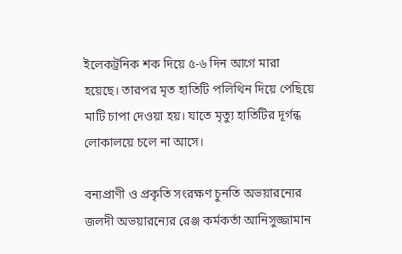ইলেকট্রনিক শক দিয়ে ৫-৬ দিন আগে মারা হয়েছে। তারপর মৃত হাতিটি পলিথিন দিয়ে পেছিয়ে মাটি চাপা দেওয়া হয়। যাতে মৃত্যু হাতিটির দূর্গন্ধ লোকালয়ে চলে না আসে।

বন্যপ্রাণী ও প্রকৃতি সংরক্ষণ চুন‌তি অভয়ারন্যের জলদী অভয়ারন্যের রেঞ্জ কর্মকর্তা আনিসুজ্জামান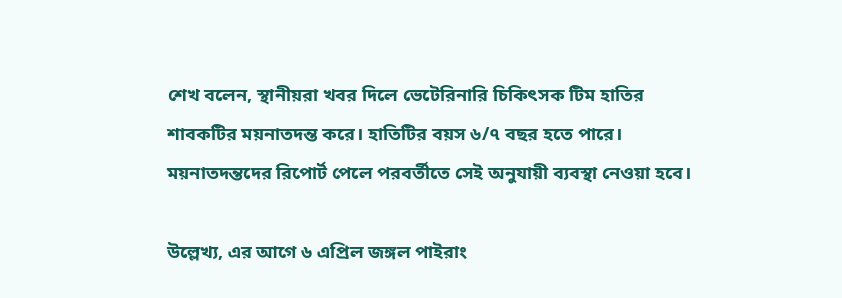শেখ বলেন, স্থানীয়রা খবর দিলে ভেটেরিনারি চিকিৎসক টিম হাতির শাবকটির ময়নাতদন্ত করে। হাতিটির বয়স ৬/৭ বছর হতে পারে। ময়নাতদন্তদের রি‌পোর্ট পেলে পরবর্তীতে সেই অনুযায়ী ব্যবস্থা নেওয়া হবে।

উ‌ল্লেখ‌্য, এর আ‌গে ৬ এ‌প্রিল জঙ্গল পাইরাং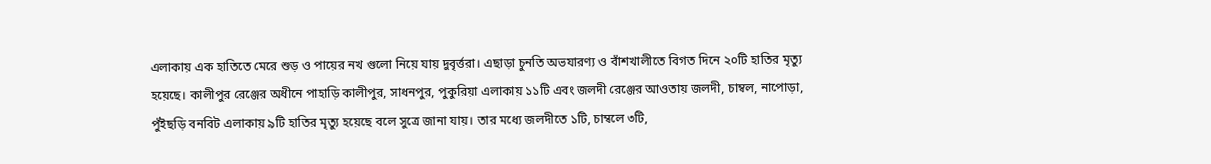এলাকায় এক‌ হাতি‌তে মে‌রে শুড় ও পা‌য়ের নখ গুলো ‌নি‌য়ে যায় দুবৃর্ত্তরা। এছাড়া চুনতি অভযারণ্য ও বাঁশখালীতে বিগত দিনে ২০টি হাতির মৃত্যু হয়েছে। কালীপুর রেঞ্জের অধীনে পাহাড়ি কালীপুর, সাধনপুর, পুকুরিয়া এলাকায় ১১টি এবং জলদী রেঞ্জের আওতায় জলদী, চাম্বল, নাপোড়া, পুঁইছড়ি বনবিট এলাকায় ৯টি হাতির মৃত্যু হয়েছে বলে সুত্রে জানা যায়। তার মধ্যে জলদীতে ১টি, চাম্বলে ৩টি,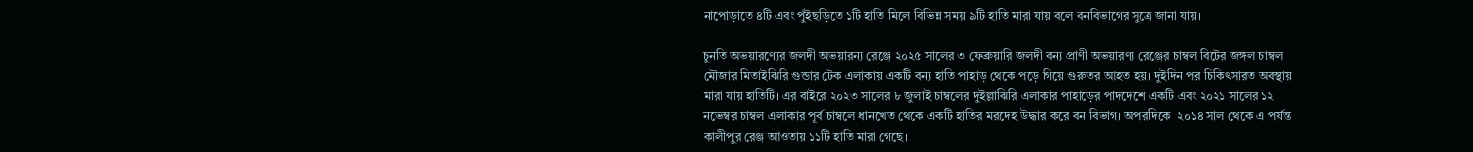নাপোড়াতে ৪টি এবং পুঁইছড়িতে ১টি হাতি মিলে বিভিন্ন সময় ৯টি হাতি মারা যায় বলে বনবিভাগের সুত্রে জানা যায়।

চুন‌তি অভয়ারণ্যের জলদী অভয়ারন‌্য রেঞ্জে ২০২৫ সালের ৩ ফেব্রুয়ারি জলদী বন্য প্রাণী অভয়ারণ্য রেঞ্জের চাম্বল বিটের জঙ্গল চাম্বল মৌজার মিতাইঝিরি গুন্ডার টেক এলাকায় একটি বন্য হাতি পাহাড় থেকে পড়ে গিয়ে গুরুতর আহত হয়। দুইদিন পর চিকিৎসারত অবস্থায় মারা যায় হাতিটি। এর বাইরে ২০২৩ সালের ৮ জুলাই চাম্বলের দুইল্লাঝিরি এলাকার পাহাড়ের পাদদেশে একটি এবং ২০২১ সালের ১২ নভেম্বর চাম্বল এলাকার পূর্ব চাম্বলে ধানখেত থেকে একটি হাতির মরদেহ উদ্ধার করে বন বিভাগ। অপর‌দি‌কে  ২০১৪ সাল থেকে এ পর্যন্ত কালীপুর রেঞ্জ আওতায় ১১টি হাতি মারা গেছে।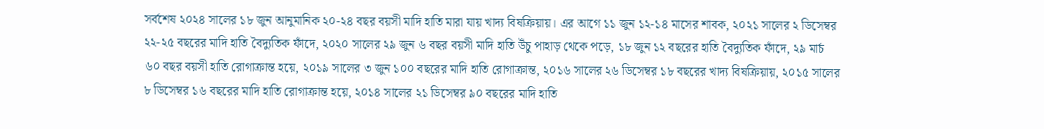সর্বশেষ ২০২৪ সালের ১৮ জুন আনুমানিক ২০-২৪ বছর বয়সী মাদি হাতি মারা যায় খাদ্য বিষক্রিয়ায়। এর আগে ১১ জুন ১২-১৪ মাসের শাবক, ২০২১ সালের ২ ডিসেম্বর ২২-২৫ বছরের মাদি হাতি বৈদ্যুতিক ফাঁদে, ২০২০ সালের ২৯ জুন ৬ বছর বয়সী মাদি হাতি উঁচু পাহাড় থেকে পড়ে, ১৮ জুন ১২ বছরের হাতি বৈদ্যুতিক ফাঁদে, ২৯ মার্চ ৬০ বছর বয়সী হাতি রোগাক্রান্ত হয়ে, ২০১৯ সালের ৩ জুন ১০০ বছরের মাদি হাতি রোগাক্রান্ত, ২০১৬ সালের ২৬ ডিসেম্বর ১৮ বছরের খাদ্য বিষক্রিয়ায়, ২০১৫ সালের ৮ ডিসেম্বর ১৬ বছরের মাদি হাতি রোগাক্রান্ত হয়ে, ২০১৪ সালের ২১ ডিসেম্বর ৯০ বছরের মাদি হাতি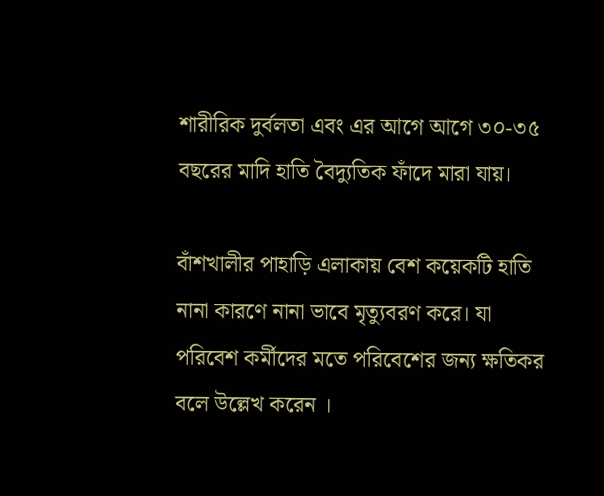শারীরিক দুর্বলতা এবং এর আগে আগে ৩০-৩৫ বছরের মাদি হাতি বৈদ্যুতিক ফাঁদে মারা যায়।

বাঁশখালীর পাহা‌ড়ি এলাকায় বেশ ক‌য়েক‌টি হা‌তি নানা কার‌ণে নানা ভা‌বে মৃত‌্যুবরণ ক‌রে। যা প‌রি‌বেশ কর্মী‌দের ম‌তে প‌রি‌বে‌শের জন‌্য ক্ষ‌তিকর ব‌লে উ‌ল্লেখ ক‌রেন ।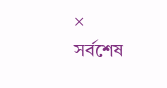×
সর্বশেষ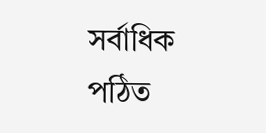সর্বাধিক পঠিত